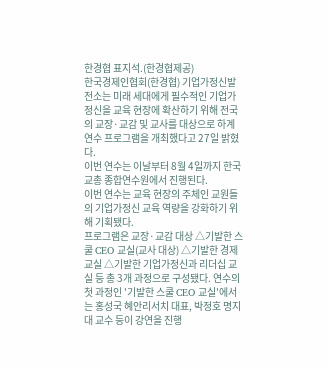한경협 표지석.(한경협제공)
한국경제인협회(한경협) 기업가정신발전소는 미래 세대에게 필수적인 기업가정신을 교육 현장에 확산하기 위해 전국의 교장·교감 및 교사를 대상으로 하계 연수 프로그램을 개최했다고 27일 밝혔다.
이번 연수는 이날부터 8월 4일까지 한국교총 종합연수원에서 진행된다.
이번 연수는 교육 현장의 주체인 교원들의 기업가정신 교육 역량을 강화하기 위해 기획됐다.
프로그램은 교장·교감 대상 △기발한 스쿨 CEO 교실(교사 대상) △기발한 경제 교실 △기발한 기업가정신과 리더십 교실 등 총 3개 과정으로 구성됐다. 연수의 첫 과정인 '기발한 스쿨 CEO 교실'에서는 홍성국 혜안리서치 대표, 박정호 명지대 교수 등이 강연을 진행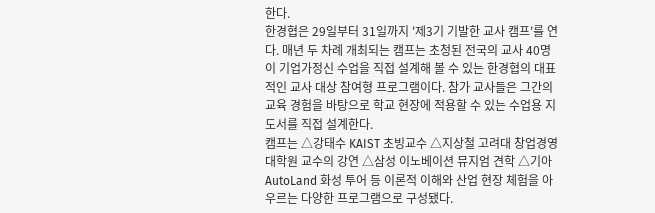한다.
한경협은 29일부터 31일까지 '제3기 기발한 교사 캠프'를 연다. 매년 두 차례 개최되는 캠프는 초청된 전국의 교사 40명이 기업가정신 수업을 직접 설계해 볼 수 있는 한경협의 대표적인 교사 대상 참여형 프로그램이다. 참가 교사들은 그간의 교육 경험을 바탕으로 학교 현장에 적용할 수 있는 수업용 지도서를 직접 설계한다.
캠프는 △강태수 KAIST 초빙교수 △지상철 고려대 창업경영대학원 교수의 강연 △삼성 이노베이션 뮤지엄 견학 △기아 AutoLand 화성 투어 등 이론적 이해와 산업 현장 체험을 아우르는 다양한 프로그램으로 구성됐다.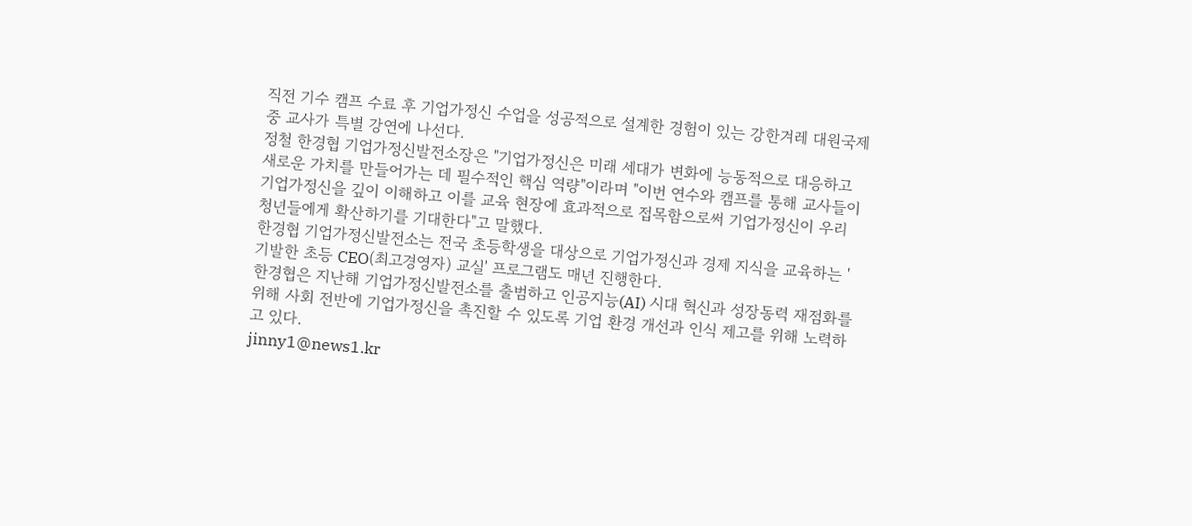직전 기수 캠프 수료 후 기업가정신 수업을 성공적으로 설계한 경험이 있는 강한겨레 대원국제중 교사가 특별 강연에 나선다.
정철 한경협 기업가정신발전소장은 "기업가정신은 미래 세대가 변화에 능동적으로 대응하고 새로운 가치를 만들어가는 데 필수적인 핵심 역량"이라며 "이번 연수와 캠프를 통해 교사들이 기업가정신을 깊이 이해하고 이를 교육 현장에 효과적으로 접목함으로써 기업가정신이 우리 청년들에게 확산하기를 기대한다"고 말했다.
한경협 기업가정신발전소는 전국 초등학생을 대상으로 기업가정신과 경제 지식을 교육하는 '기발한 초등 CEO(최고경영자) 교실' 프로그램도 매년 진행한다.
한경협은 지난해 기업가정신발전소를 출범하고 인공지능(AI) 시대 혁신과 성장동력 재점화를 위해 사회 전반에 기업가정신을 촉진할 수 있도록 기업 환경 개선과 인식 제고를 위해 노력하고 있다.
jinny1@news1.kr